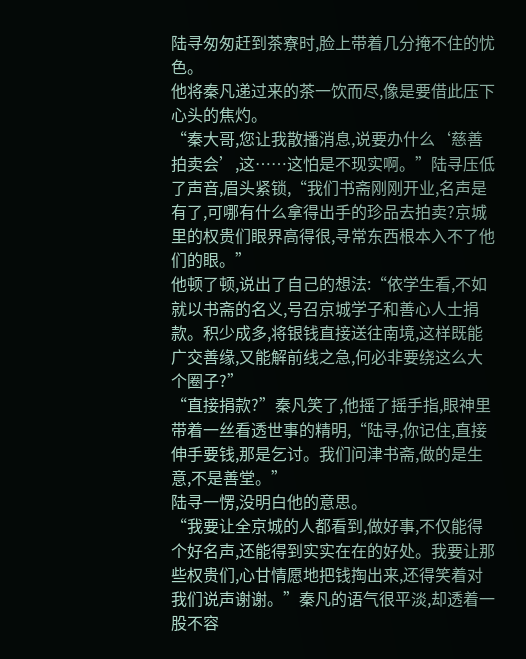陆寻匆匆赶到茶寮时,脸上带着几分掩不住的忧色。
他将秦凡递过来的茶一饮而尽,像是要借此压下心头的焦灼。
“秦大哥,您让我散播消息,说要办什么‘慈善拍卖会’,这……这怕是不现实啊。”陆寻压低了声音,眉头紧锁,“我们书斋刚刚开业,名声是有了,可哪有什么拿得出手的珍品去拍卖?京城里的权贵们眼界高得很,寻常东西根本入不了他们的眼。”
他顿了顿,说出了自己的想法:“依学生看,不如就以书斋的名义,号召京城学子和善心人士捐款。积少成多,将银钱直接送往南境,这样既能广交善缘,又能解前线之急,何必非要绕这么大个圈子?”
“直接捐款?”秦凡笑了,他摇了摇手指,眼神里带着一丝看透世事的精明,“陆寻,你记住,直接伸手要钱,那是乞讨。我们问津书斋,做的是生意,不是善堂。”
陆寻一愣,没明白他的意思。
“我要让全京城的人都看到,做好事,不仅能得个好名声,还能得到实实在在的好处。我要让那些权贵们,心甘情愿地把钱掏出来,还得笑着对我们说声谢谢。”秦凡的语气很平淡,却透着一股不容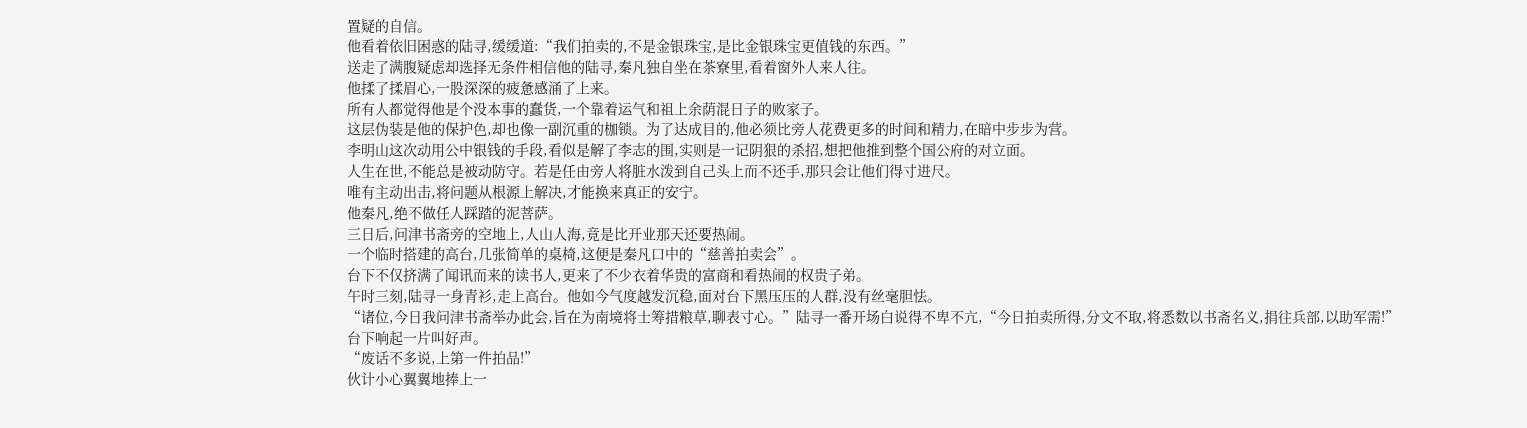置疑的自信。
他看着依旧困惑的陆寻,缓缓道:“我们拍卖的,不是金银珠宝,是比金银珠宝更值钱的东西。”
送走了满腹疑虑却选择无条件相信他的陆寻,秦凡独自坐在茶寮里,看着窗外人来人往。
他揉了揉眉心,一股深深的疲惫感涌了上来。
所有人都觉得他是个没本事的蠢货,一个靠着运气和祖上余荫混日子的败家子。
这层伪装是他的保护色,却也像一副沉重的枷锁。为了达成目的,他必须比旁人花费更多的时间和精力,在暗中步步为营。
李明山这次动用公中银钱的手段,看似是解了李志的围,实则是一记阴狠的杀招,想把他推到整个国公府的对立面。
人生在世,不能总是被动防守。若是任由旁人将脏水泼到自己头上而不还手,那只会让他们得寸进尺。
唯有主动出击,将问题从根源上解决,才能换来真正的安宁。
他秦凡,绝不做任人踩踏的泥菩萨。
三日后,问津书斋旁的空地上,人山人海,竟是比开业那天还要热闹。
一个临时搭建的高台,几张简单的桌椅,这便是秦凡口中的“慈善拍卖会”。
台下不仅挤满了闻讯而来的读书人,更来了不少衣着华贵的富商和看热闹的权贵子弟。
午时三刻,陆寻一身青衫,走上高台。他如今气度越发沉稳,面对台下黑压压的人群,没有丝毫胆怯。
“诸位,今日我问津书斋举办此会,旨在为南境将士筹措粮草,聊表寸心。”陆寻一番开场白说得不卑不亢,“今日拍卖所得,分文不取,将悉数以书斋名义,捐往兵部,以助军需!”
台下响起一片叫好声。
“废话不多说,上第一件拍品!”
伙计小心翼翼地捧上一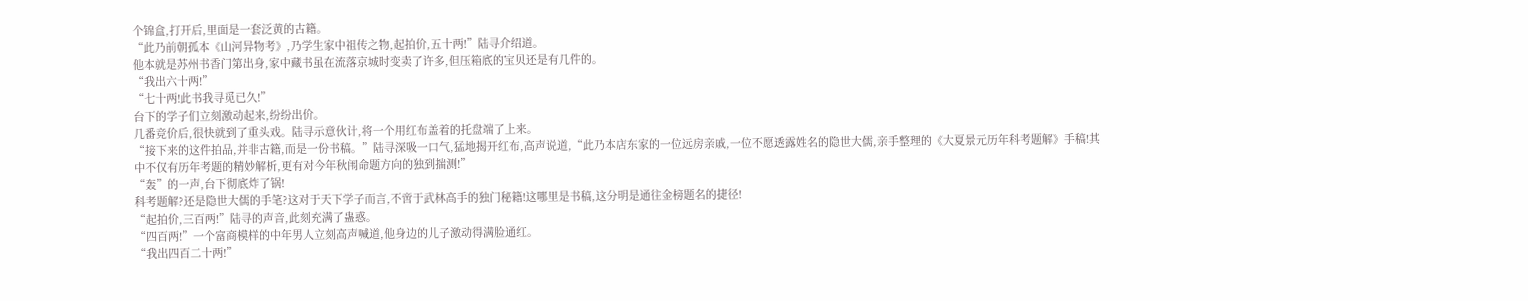个锦盒,打开后,里面是一套泛黄的古籍。
“此乃前朝孤本《山河异物考》,乃学生家中祖传之物,起拍价,五十两!”陆寻介绍道。
他本就是苏州书香门第出身,家中藏书虽在流落京城时变卖了许多,但压箱底的宝贝还是有几件的。
“我出六十两!”
“七十两!此书我寻觅已久!”
台下的学子们立刻激动起来,纷纷出价。
几番竞价后,很快就到了重头戏。陆寻示意伙计,将一个用红布盖着的托盘端了上来。
“接下来的这件拍品,并非古籍,而是一份书稿。”陆寻深吸一口气,猛地揭开红布,高声说道,“此乃本店东家的一位远房亲戚,一位不愿透露姓名的隐世大儒,亲手整理的《大夏景元历年科考题解》手稿!其中不仅有历年考题的精妙解析,更有对今年秋闱命题方向的独到揣测!”
“轰”的一声,台下彻底炸了锅!
科考题解?还是隐世大儒的手笔?这对于天下学子而言,不啻于武林高手的独门秘籍!这哪里是书稿,这分明是通往金榜题名的捷径!
“起拍价,三百两!”陆寻的声音,此刻充满了蛊惑。
“四百两!”一个富商模样的中年男人立刻高声喊道,他身边的儿子激动得满脸通红。
“我出四百二十两!”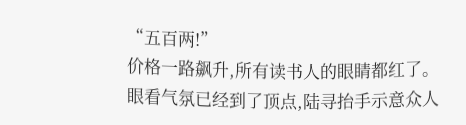“五百两!”
价格一路飙升,所有读书人的眼睛都红了。
眼看气氛已经到了顶点,陆寻抬手示意众人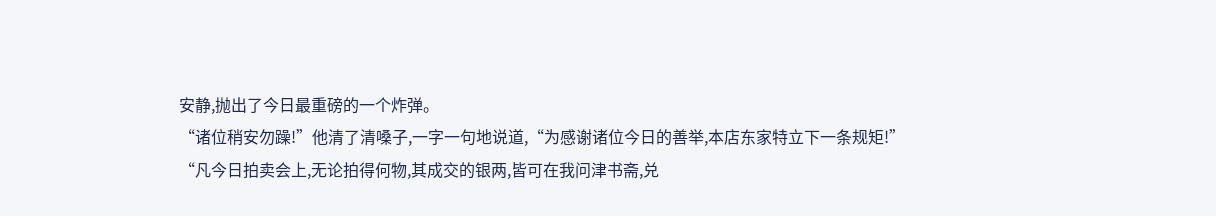安静,抛出了今日最重磅的一个炸弹。
“诸位稍安勿躁!”他清了清嗓子,一字一句地说道,“为感谢诸位今日的善举,本店东家特立下一条规矩!”
“凡今日拍卖会上,无论拍得何物,其成交的银两,皆可在我问津书斋,兑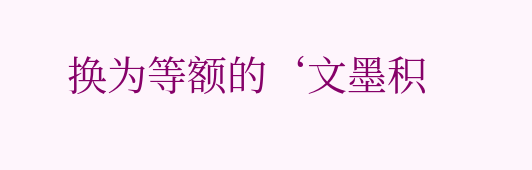换为等额的‘文墨积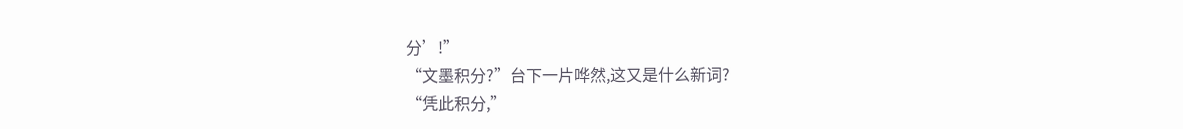分’!”
“文墨积分?”台下一片哗然,这又是什么新词?
“凭此积分,”